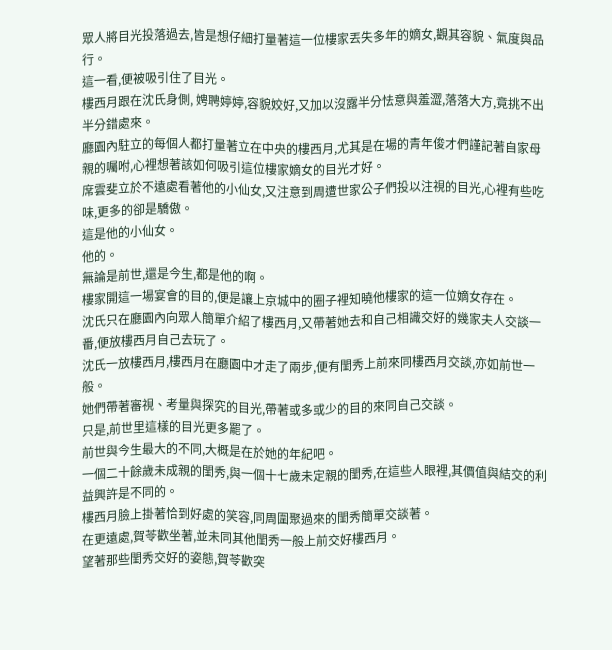眾人將目光投落過去,皆是想仔細打量著這一位樓家丟失多年的嫡女,觀其容貌、氣度與品行。
這一看,便被吸引住了目光。
樓西月跟在沈氏身側, 娉聘婷婷,容貌姣好,又加以沒露半分怯意與羞澀,落落大方,竟挑不出半分錯處來。
廳園內駐立的每個人都打量著立在中央的樓西月,尤其是在場的青年俊才們謹記著自家母親的囑咐,心裡想著該如何吸引這位樓家嫡女的目光才好。
席雲斐立於不遠處看著他的小仙女,又注意到周遭世家公子們投以注視的目光,心裡有些吃味,更多的卻是驕傲。
這是他的小仙女。
他的。
無論是前世,還是今生,都是他的啊。
樓家開這一場宴會的目的,便是讓上京城中的圈子裡知曉他樓家的這一位嫡女存在。
沈氏只在廳園內向眾人簡單介紹了樓西月,又帶著她去和自己相識交好的幾家夫人交談一番,便放樓西月自己去玩了。
沈氏一放樓西月,樓西月在廳園中才走了兩步,便有閨秀上前來同樓西月交談,亦如前世一般。
她們帶著審視、考量與探究的目光,帶著或多或少的目的來同自己交談。
只是,前世里這樣的目光更多罷了。
前世與今生最大的不同,大概是在於她的年紀吧。
一個二十餘歲未成親的閨秀,與一個十七歲未定親的閨秀,在這些人眼裡,其價值與結交的利益興許是不同的。
樓西月臉上掛著恰到好處的笑容,同周圍聚過來的閨秀簡單交談著。
在更遠處,賀苓歡坐著,並未同其他閨秀一般上前交好樓西月。
望著那些閨秀交好的姿態,賀苓歡突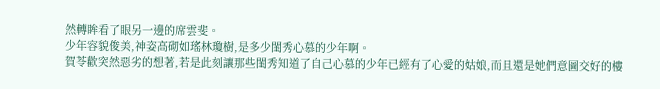然轉眸看了眼另一邊的席雲斐。
少年容貌俊美,神姿高砌如瑤林瓊樹,是多少閨秀心慕的少年啊。
賀苓歡突然惡劣的想著,若是此刻讓那些閨秀知道了自己心慕的少年已經有了心愛的姑娘,而且還是她們意圖交好的樓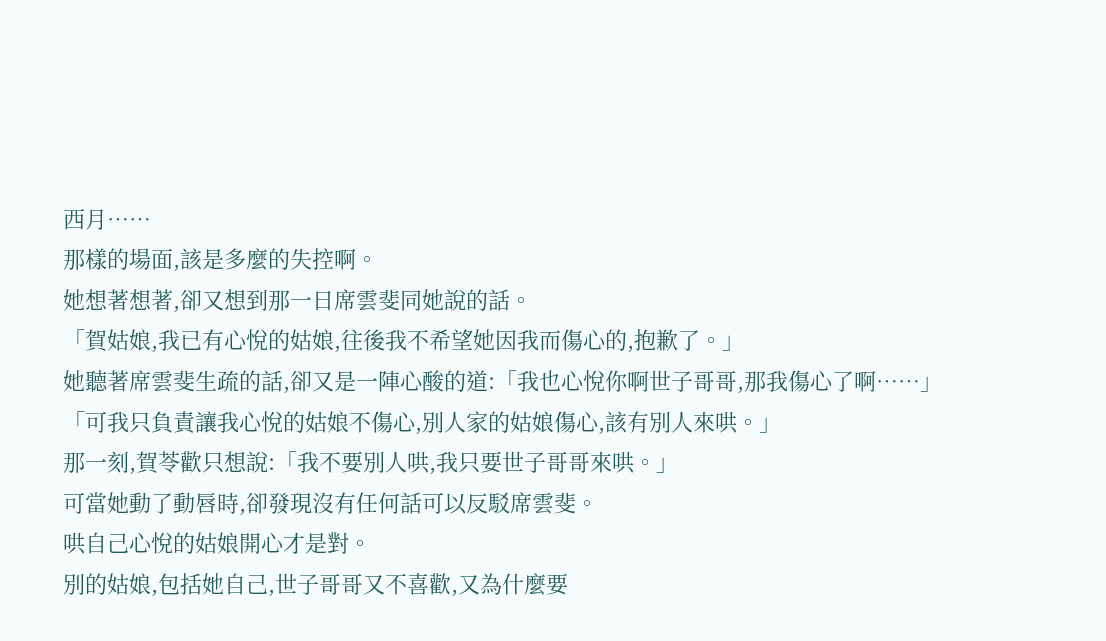西月……
那樣的場面,該是多麼的失控啊。
她想著想著,卻又想到那一日席雲斐同她說的話。
「賀姑娘,我已有心悅的姑娘,往後我不希望她因我而傷心的,抱歉了。」
她聽著席雲斐生疏的話,卻又是一陣心酸的道:「我也心悅你啊世子哥哥,那我傷心了啊……」
「可我只負責讓我心悅的姑娘不傷心,別人家的姑娘傷心,該有別人來哄。」
那一刻,賀苓歡只想說:「我不要別人哄,我只要世子哥哥來哄。」
可當她動了動唇時,卻發現沒有任何話可以反駁席雲斐。
哄自己心悅的姑娘開心才是對。
別的姑娘,包括她自己,世子哥哥又不喜歡,又為什麼要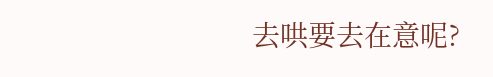去哄要去在意呢?